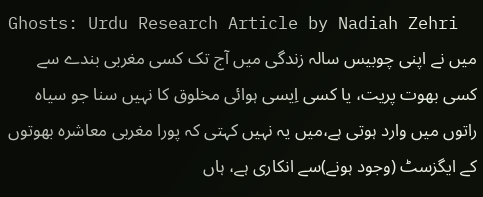Ghosts: Urdu Research Article by Nadiah Zehri
میں نے اپنی چوبیس سالہ زندگی میں آج تک کسی مغربی بندے سے کسی بھوت پریت، یا کسی اِیسی ہوائی مخلوق کا نہیں سنا جو سیاہ راتوں میں وارد ہوتی ہے،میں یہ نہیں کہتی کہ پورا مغربی معاشرہ بھوتوں کے ایگزسٹ (وجود ہونے)سے انکاری ہے، ہاں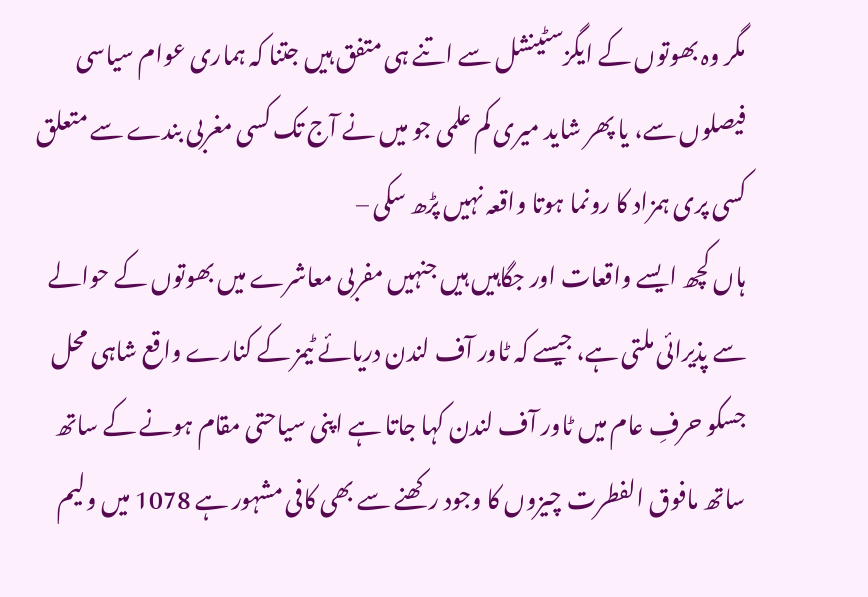مگر وہ بھوتوں کے ایگزسٹینشل سے اتنے ہی متفق ہیں جتنا کہ ہماری عوام سیاسی فیصلوں سے، یا پھر شاید میری کم علمی جو میں نے آج تک کسی مغربی بندے سے متعلق کسی پری ہمزاد کا رونما ہوتا واقعہ نہیں پڑھ سکی –
ہاں کچھ ایسے واقعات اور جگاہیں ہیں جنہیں مفربی معاشرے میں بھوتوں کے حوالے سے پذیرائی ملتی ہے، جیسے کہ ٹاور آف لندن دریائے ٹیمز کے کنارے واقع شاہی محل جسکو حرفِ عام میں ٹاور آف لندن کہا جاتا ہے اپنی سیاحتی مقام ہونے کے ساتھ ساتھ مافوق الفطرت چیزوں کا وجود رکھنے سے بھی کافی مشہور ہے 1078 میں ولیم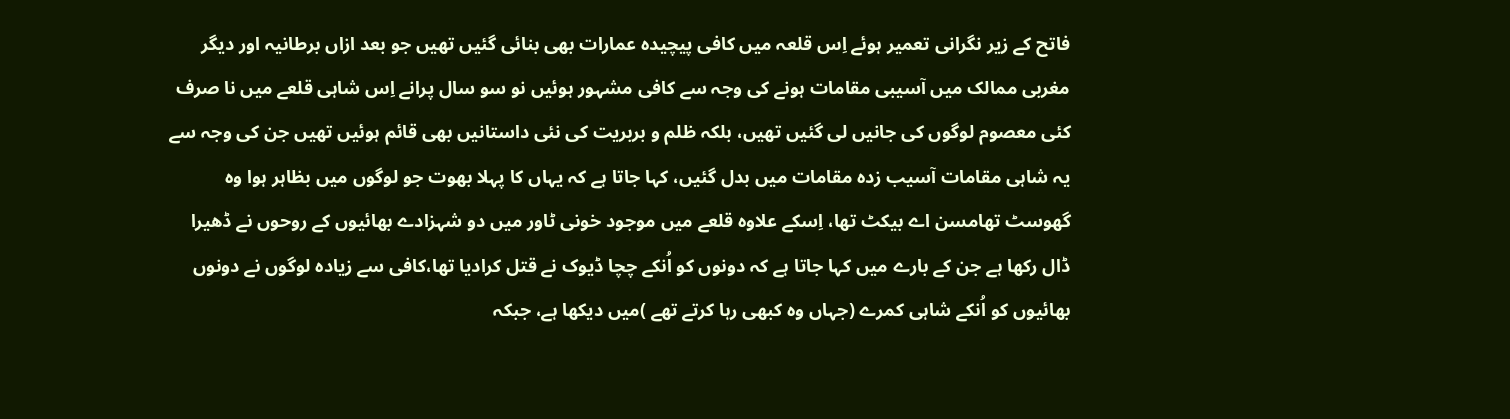فاتح کے زیر نگرانی تعمیر ہوئے اِس قلعہ میں کافی پیچیدہ عمارات بھی بنائی گئیں تھیں جو بعد ازاں برطانیہ اور دیگر مغربی ممالک میں آسیبی مقامات ہونے کی وجہ سے کافی مشہور ہوئیں نو سو سال پرانے اِس شاہی قلعے میں نا صرف کئی معصوم لوگوں کی جانیں لی گئیں تھیں، بلکہ ظلم و بربریت کی نئی داستانیں بھی قائم ہوئیں تھیں جن کی وجہ سے یہ شاہی مقامات آسیب زدہ مقامات میں بدل گئیں، کہا جاتا ہے کہ یہاں کا پہلا بھوت جو لوگوں میں بظاہر ہوا وہ گھوسٹ تھامسن اے بیکٹ تھا، اِسکے علاوہ قلعے میں موجود خونی ٹاور میں دو شہزادے بھائیوں کے روحوں نے ڈھیرا ڈال رکھا ہے جن کے بارے میں کہا جاتا ہے کہ دونوں کو اُنکے چچا ڈیوک نے قتل کرادیا تھا،کافی سے زیادہ لوگوں نے دونوں بھائیوں کو اُنکے شاہی کمرے (جہاں وہ کبھی رہا کرتے تھے )میں دیکھا ہے، جبکہ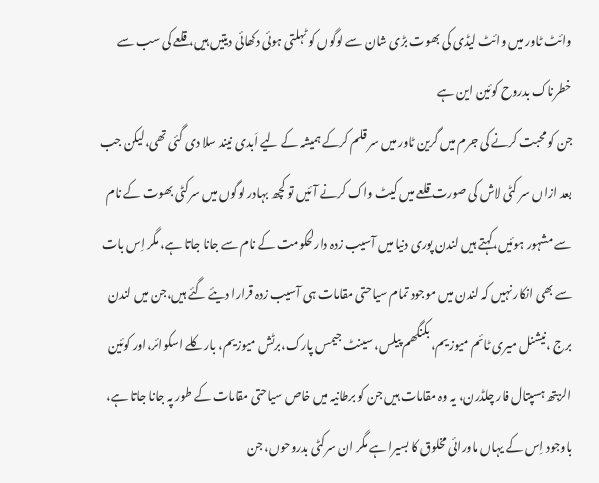وائٹ ٹاور میں وائٹ لیڈی کی بھوت بڑی شان سے لوگوں کو ٹہلتی ہوئی دکھائی دیتیں ہیں، قلعے کی سب سے خطرناک بدروح کوئین این ہے
جن کو محبت کرنے کی جرم میں گرین ٹاور میں سر قلم کرکے ہمیشہ کے لیے اَبدی نیند سلا دی گئی تھی،لیکن جب بعد ازاں سر کٹی لاش کی صورت قلعے میں کیٹ واک کرنے آئیں تو کچھ بہادر لوگوں میں سرکٹی بھوت کے نام سے مشہور ہوئیں،کہتے ہیں لندن پوری دنیا میں آسیب زدہ دارلحکومت کے نام سے جانا جاتا ہے، مگر اِس بات سے بھی انکار نہیں کہ لندن میں موجود تمام سیاحتی مقامات ہی آسیب زدہ قرارا دیئے گئے ہیں،جن میں لندن برج ،نیشنل میری ٹائم میوزیم، بکنگھم پیلس، سینٹ جیمس پارک،برٹش میوزیم، بارکلے اسکوائر،اور کوئین الزبتھ ہسپتال فار چلڈرن، یہ وہ مقامات ہیں جن کو برطانیہ میں خاص سیاحتی مقامات کے طور پہ جانا جاتا ہے، باوجود اِس کے یہاں ماورائی مخلوق کا بسیرا ہے مگر ان سرکٹی بدروحوں، جن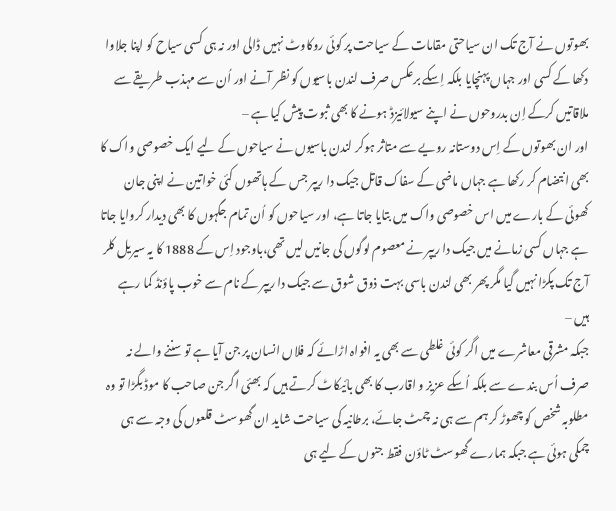بھوتوں نے آج تک ان سیاحتی مقامات کے سیاحت پر کوئی روکاوٹ نہیں ڈالی اور نہ ہی کسی سیاح کو اپنا جلاوا دکھا کے کسی اور جہاں پہنچایا بلکہ اِسکے برعکس صرف لندن باسیوں کو نظر آنے اور اُن سے مہذب طریقے سے ملاقاتیں کرکے اِن بدروحوں نے اپنے سیولائیزڈ ہونے کا بھی ثبوت پیش کیا ہے –
اور ان بھوتوں کے اِس دوستانہ رویے سے متاثر ہوکر لندن باسیوں نے سیاحوں کے لیے ایک خصوصی واک کا بھی انتضام کر رکھا ہے جہاں ماضی کے سفاک قاتل جیک دا ریپر جس کے ہاتھوں کئی خواتین نے اپنی جان کھوئی کے بارے میں اس خصوصی واک میں بتایا جاتا ہے، اور سیاحوں کو اُن تمام جگہوں کا بھی دیدار کروایا جاتا ہے جہاں کسی زمانے میں جیک دا ریپر نے معصوم لوگوں کی جانیں لیں تھی،باوجود اِس کے 1888 کا یہ سیریل کلر آج تک پکڑا نہیں گیا مگر پھر بھی لندن باسی بہت ذوق شوق سے جیک دا ریپر کے نام سے خوب پاؤنڈ کما رہے ہیں –
جبکہ مشرقی معاشرے میں اگر کوئی غلطی سے بھی یہ افواہ اڑائے کہ فلاں انسان پر جن آیا ہے تو سننے والے نہ صرف اُس بندے سے بلکہ اُسکے عزیز و اقارب کا بھی بائیکاٹ کرتے ہیں کہ بھئی اگر جن صاحب کا موڈ بگڑا تو وہ مطلوبہ شخص کو چھوڑ کر ہم سے ہی نہ چمٹ جائے، برطانیہ کی سیاحت شاید ان گھوسٹ قلعوں کی وجہ سے ہی چمکی ہوئی ہے جبکہ ہمارے گھوسٹ ٹاؤن فقط جنوں کے لیے ہی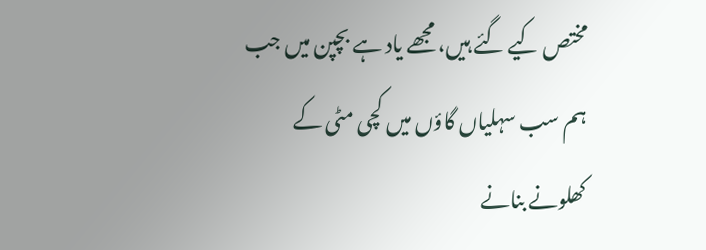مختص کیے گئے ہیں، مجھے یاد ہے بچپن میں جب ہم سب سہلیاں گاؤں میں کچی مٹی کے کھلونے بنانے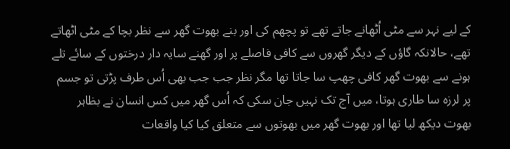کے لیے نہر سے مٹی اُٹھانے جاتے تھے تو پچھم کی اور بنے بھوت گھر سے نظر بچا کے مٹی اٹھاتے تھے، حالانکہ گاؤں کے دیگر گھروں سے کافی فاصلے پر اور گھنے سایہ دار درختوں کے سائے تلے ہونے سے بھوت گھر کافی چھپ سا جاتا تھا مگر نظر جب جب بھی اُس طرف پڑتی تو جسم پر لرزہ سا طاری ہوتا، میں آج تک نہیں جان سکی کہ اُس گھر میں کس انسان نے بظاہر بھوت دیکھ لیا تھا اور بھوت گھر میں بھوتوں سے متعلق کیا کیا واقعات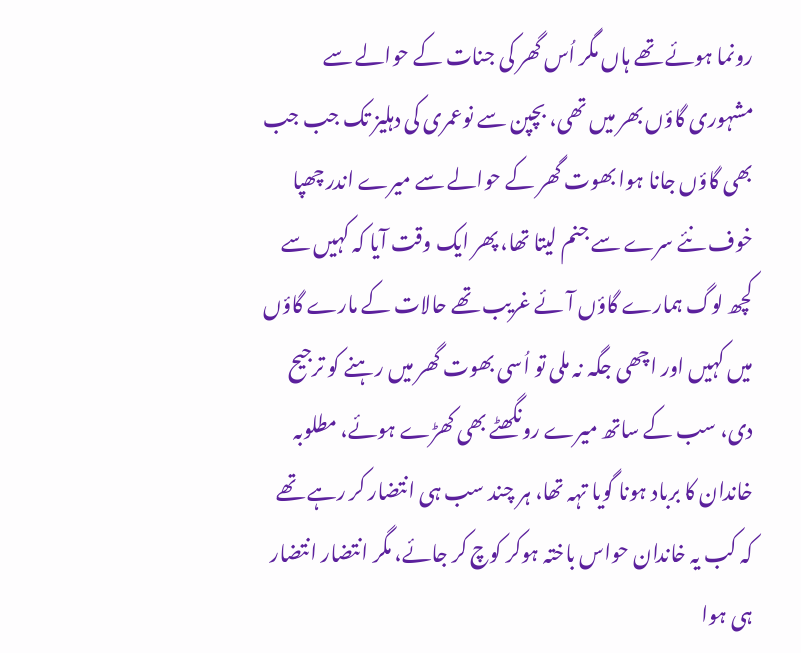رونما ہوئے تھے ہاں مگر اُس گھر کی جنات کے حوالے سے مشہوری گاؤں بھر میں تھی، بچپن سے نوعمری کی دہلیز تک جب جب بھی گاؤں جانا ہوا بھوت گھر کے حوالے سے میرے اندر چھپا خوف نئے سرے سے جنم لیتا تھا، پھر ایک وقت آیا کہ کہیں سے کچھ لوگ ہمارے گاؤں آئے غریب تھے حالات کے مارے گاؤں میں کہیں اور اچھی جگہ نہ ملی تو اُسی بھوت گھر میں رہنے کو ترجیح دی، سب کے ساتھ میرے رونگھٹے بھی کھڑے ہوئے، مطلوبہ خاندان کا برباد ہونا گویا تہہ تھا، ہر چند سب ہی انتضار کر رہے تھے کہ کب یہ خاندان حواس باختہ ہوکر کوچ کر جائے، مگر انتضار انتضار ہی ہوا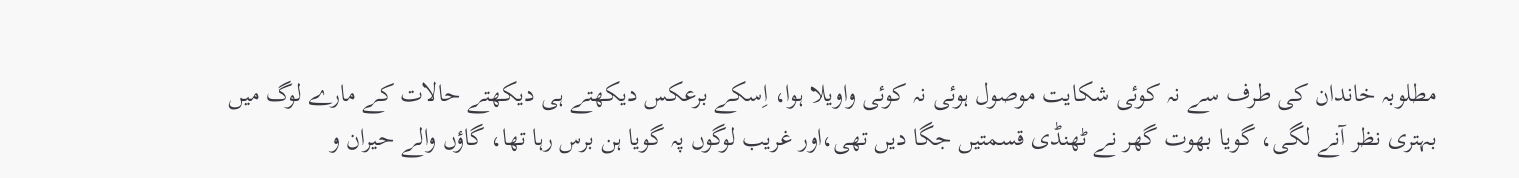مطلوبہ خاندان کی طرف سے نہ کوئی شکایت موصول ہوئی نہ کوئی واویلا ہوا، اِسکے برعکس دیکھتے ہی دیکھتے حالات کے مارے لوگ میں بہتری نظر آنے لگی، گویا بھوت گھر نے ٹھنڈی قسمتیں جگا دیں تھی،اور غریب لوگوں پہ گویا ہن برس رہا تھا، گاؤں والے حیران و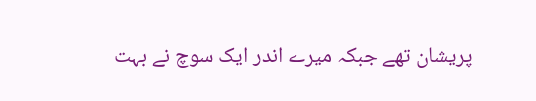پریشان تھے جبکہ میرے اندر ایک سوچ نے بہت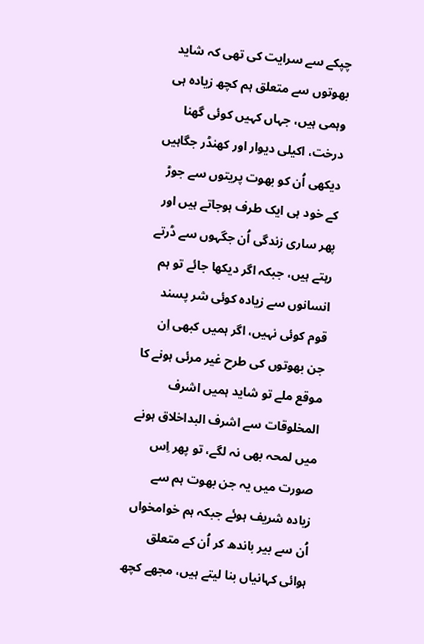چپکے سے سرایت کی تھی کہ شاید بھوتوں سے متعلق ہم کچھ زیادہ ہی وہمی ہیں، جہاں کہیں کوئی گھنا درخت، اکیلی دیوار اور کھنڈر جگاہیں دیکھی اُن کو بھوت پریتوں سے جوڑ کے خود ہی ایک طرف ہوجاتے ہیں اور پھر ساری زندگی اُن جگہوں سے ڈرتے رہتے ہیں، جبکہ اگر دیکھا جائے تو ہم انسانوں سے زیادہ کوئی شر پسند قوم کوئی نہیں، اگر ہمیں کبھی اِن جن بھوتوں کی طرح غیر مرئی ہونے کا موقع ملے تو شاید ہمیں اشرف المخلوقات سے اشرف البداخلاق ہونے میں لمحہ بھی نہ لگے، تو پھر اِس صورت میں یہ جن بھوت ہم سے زیادہ شریف ہوئے جبکہ ہم خوامخواں اُن سے بیر باندھ کر اُن کے متعلق ہوائی کہانیاں بنا لیتے ہیں، مجھے کچھ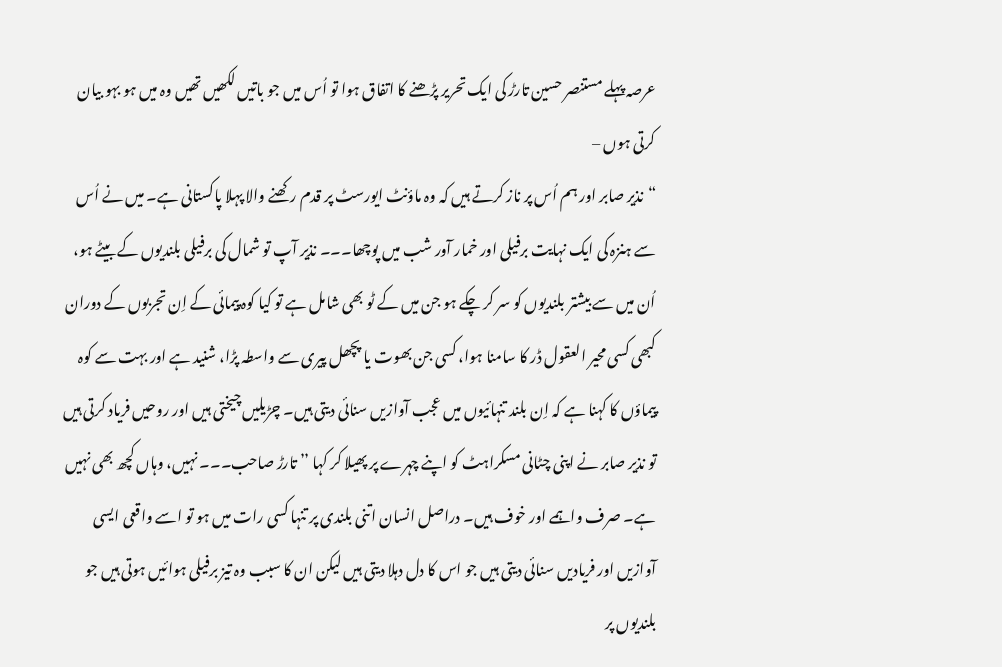عرصہ پہلے مستنصر حسین تارڑ کی ایک تحریر پڑھنے کا اتفاق ہوا تو اُس میں جو باتیں لکھیں تھیں وہ میں ہو بہو بیان کرتی ہوں –
“نذیر صابر اور ہم اُس پر ناز کرتے ہیں کہ وہ ماؤنٹ ایورسٹ پر قدم رکھنے والا پہلا پاکستانی ہے۔ میں نے اُس سے ہنزہ کی ایک نہایت برفیلی اور خمار آور شب میں پوچھا۔۔۔ نذیر آپ تو شمال کی برفیلی بلندیوں کے بیٹے ہو، اُن میں سے بیشتر بلندیوں کو سر کر چکے ہو جن میں کے ٹو بھی شامل ہے تو کیا کوہ پیمائی کے اِن تجربوں کے دوران کبھی کسی محیر العقول ڈر کا سامنا ہوا، کسی جن بھوت یا پچھل پیری سے واسطہ پڑا، شنید ہے اور بہت سے کوہ پیماؤں کا کہنا ہے کہ اِن بلند تنہائیوں میں عجب آوازیں سنائی دیتی ہیں۔ چڑیلیں چیختی ہیں اور روحیں فریاد کرتی ہیں تو نذیر صابر نے اپنی چٹانی مسکراہٹ کو اپنے چہرے پر پھیلا کر کہا ’’ تارڑ صاحب۔۔۔ نہیں، وہاں کچھ بھی نہیں ہے۔ صرف واہمے اور خوف ہیں۔ دراصل انسان اتنی بلندی پر تنہا کسی رات میں ہو تو اسے واقعی ایسی آوازیں اور فریادیں سنائی دیتی ہیں جو اس کا دل دہلا دیتی ہیں لیکن ان کا سبب وہ تیز برفیلی ہوائیں ہوتی ہیں جو بلندیوں پر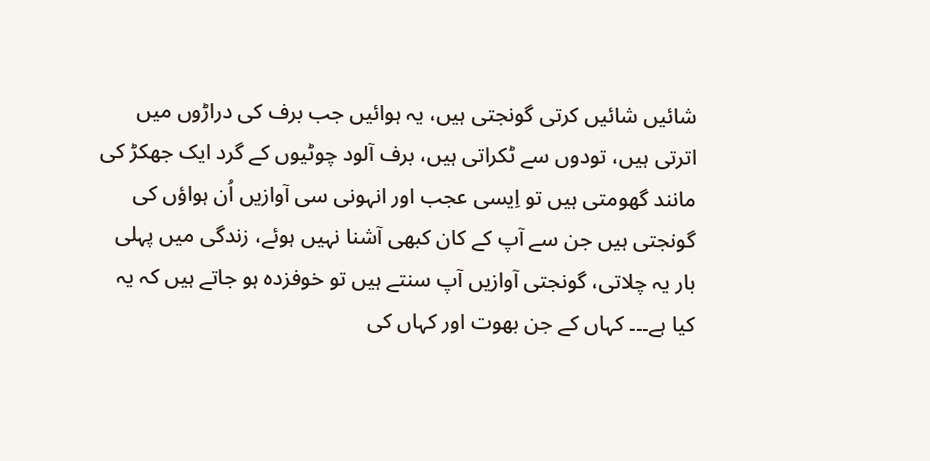شائیں شائیں کرتی گونجتی ہیں، یہ ہوائیں جب برف کی دراڑوں میں اترتی ہیں، تودوں سے ٹکراتی ہیں، برف آلود چوٹیوں کے گرد ایک جھکڑ کی مانند گھومتی ہیں تو اِیسی عجب اور انہونی سی آوازیں اُن ہواؤں کی گونجتی ہیں جن سے آپ کے کان کبھی آشنا نہیں ہوئے، زندگی میں پہلی بار یہ چلاتی، گونجتی آوازیں آپ سنتے ہیں تو خوفزدہ ہو جاتے ہیں کہ یہ کیا ہے۔۔۔ کہاں کے جن بھوت اور کہاں کی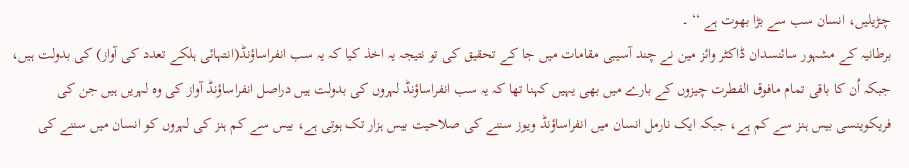چڑیلیں، انسان سب سے بڑا بھوت ہے ‘‘ ۔
برطانیہ کے مشہور سائنسدان ڈاکٹر وائز مین نے چند آسیبی مقامات میں جا کے تحقیق کی تو نتیجہ یہ اخذ کیا کہ یہ سب انفراساؤنڈ(انتہائی ہلکے تعدد کی آواز) کی بدولت ہیں، جبکہ اُن کا باقی تمام مافوق الفطرت چیزوں کے بارے میں بھی یہیں کہنا تھا کہ یہ سب انفراساؤنڈ لہروں کی بدولت ہیں دراصل انفراساؤنڈ آواز کی وہ لہریں ہیں جن کی فریکوینسی بیس ہنز سے کم ہے، جبکہ ایک نارمل انسان میں انفراساؤنڈ ویوز سننے کی صلاحیت بیس ہزار تک ہوتی ہے، بیس سے کم ہنز کی لہروں کو انسان میں سننے کی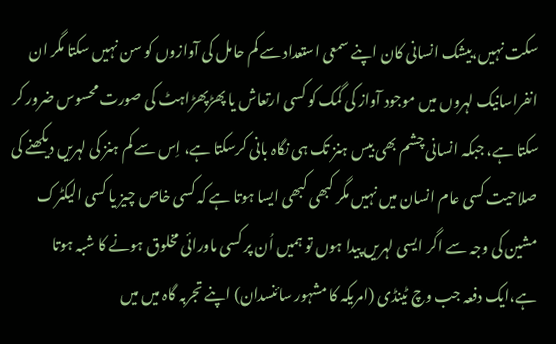سکت نہیں،بیشک انسانی کان اپنے سمعی استعداد سے کم حامل کی آوازوں کو سن نہیں سکتا مگر ان انفراسانیک لہروں میں موجود آواز کی گمک کو کسی ارتعاش یا پھڑپھڑاہٹ کی صورت محسوس ضرور کر سکتا ہے، جبکہ انسانی چشم بھی بیس ہنز تک ہی نگاہ بانی کرسکتا ہے، اِس سے کم ہنز کی لہریں دیکھنے کی صلاحیت کسی عام انسان میں نہیں مگر کبھی کبھی ایسا ہوتا ہے کہ کسی خاص چیز یا کسی الیکٹرک مشین کی وجہ سے اگر ایسی لہریں پیدا ہوں تو ہمیں اُن پر کسی ماورائی مخلوق ہونے کا شبہ ہوتا ہے،ایک دفعہ جب وچ ٹینڈی (امریکہ کا مشہور سائنسدان) اپنے تجربہ گاہ میں میں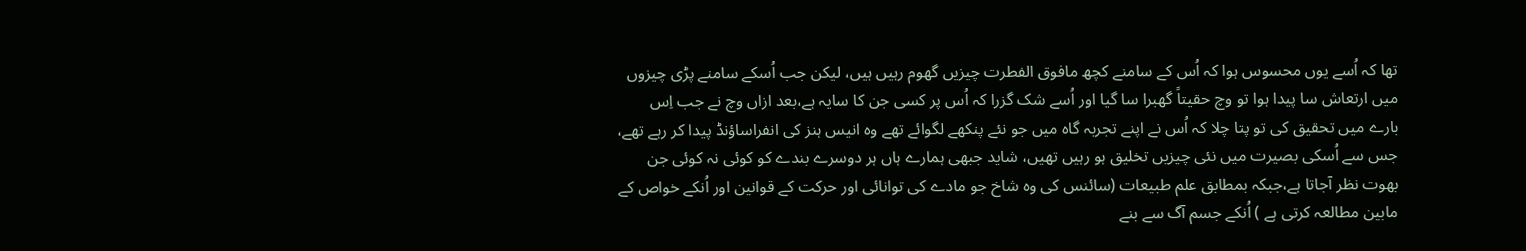تھا کہ اُسے یوں محسوس ہوا کہ اُس کے سامنے کچھ مافوق الفطرت چیزیں گھوم رہیں ہیں، لیکن جب اُسکے سامنے پڑی چیزوں میں ارتعاش سا پیدا ہوا تو وچ حقیتاً گھبرا سا گیا اور اُسے شک گزرا کہ اُس پر کسی جن کا سایہ ہے،بعد ازاں وچ نے جب اِس بارے میں تحقیق کی تو پتا چلا کہ اُس نے اپنے تجربہ گاہ میں جو نئے پنکھے لگوائے تھے وہ انیس ہنز کی انفراساؤنڈ پیدا کر رہے تھے، جس سے اُسکی بصیرت میں نئی چیزیں تخلیق ہو رہیں تھیں، شاید جبھی ہمارے ہاں ہر دوسرے بندے کو کوئی نہ کوئی جن بھوت نظر آجاتا ہے،جبکہ بمطابق علم طبیعات (سائنس کی وہ شاخ جو مادے کی توانائی اور حرکت کے قوانین اور اُنکے خواص کے مابین مطالعہ کرتی ہے ) اُنکے جسم آگ سے بنے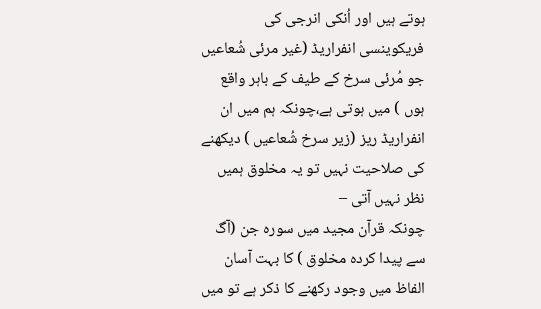ہوتے ہیں اور اُنکی انرجی کی فریکوینسی انفراریڈ (غیر مرئی شُعاعیں جو مُرئی سرخ کے طیف کے باہر واقع ہوں ) میں ہوتی ہے،چونکہ ہم میں ان انفراریڈ ریز (زیر سرخ شُعاعیں ) دیکھنے کی صلاحیت نہیں تو یہ مخلوق ہمیں نظر نہیں آتی –
چونکہ قرآن مجید میں سورہ جن (آگ سے پیدا کردہ مخلوق ) کا بہت آسان الفاظ میں وجود رکھنے کا ذکر ہے تو میں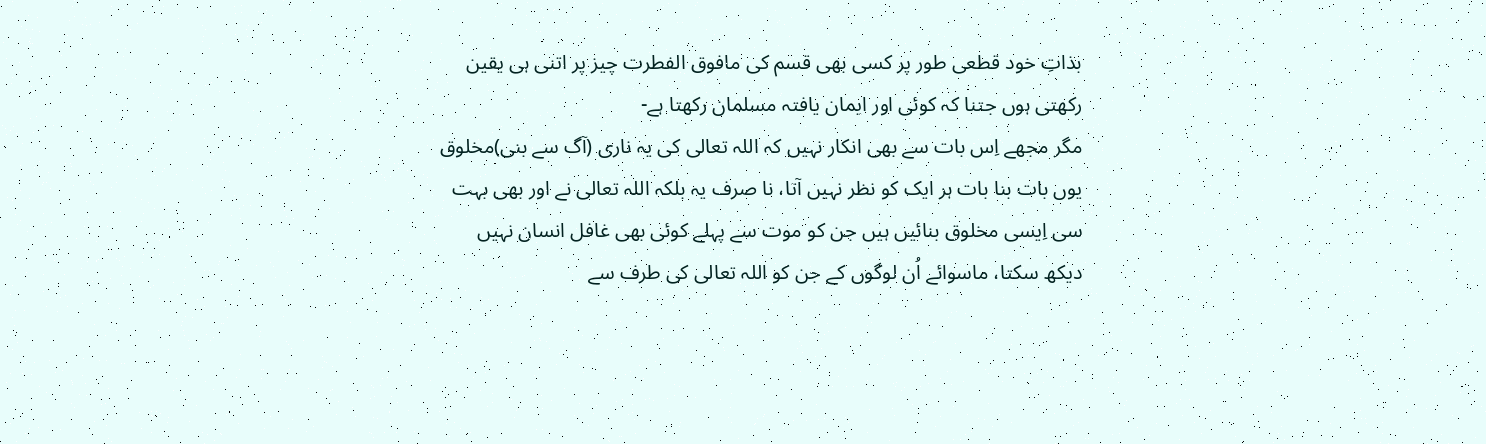بذاتِ خود قطعی طور پر کسی بھی قسم کی مافوق الفطرت چیز پر اتنی ہی یقین رکھتی ہوں جتنا کہ کوئی اور ایمان یافتہ مسلمان رکھتا ہے-
مگر مجھے اِس بات سے بھی انکار نہیں کہ اللہ تعالی کی یہ ناری (آگ سے بنی)مخلوق یوں بات بنا بات ہر ایک کو نظر نہیں آتا، نا صرف یہ بلکہ اللہ تعالی نے اور بھی بہت سی اِیسی مخلوق بنائیں ہیں جن کو موت سے پہلے کوئی بھی غافل انسان نہیں دیکھ سکتا، ماسوائے اُن لوگوں کے جن کو اللہ تعالی کی طرف سے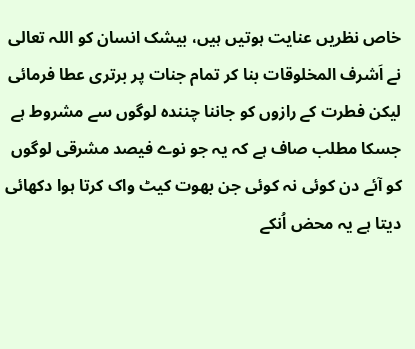خاص نظریں عنایت ہوتیں ہیں، بیشک انسان کو اللہ تعالی نے اَشرف المخلوقات بنا کر تمام جنات پر برتری عطا فرمائی لیکن فطرت کے رازوں کو جاننا چنندہ لوگوں سے مشروط ہے جسکا مطلب صاف ہے کہ یہ جو نوے فیصد مشرقی لوگوں کو آئے دن کوئی نہ کوئی جن بھوت کیٹ واک کرتا ہوا دکھائی دیتا ہے یہ محض اُنکے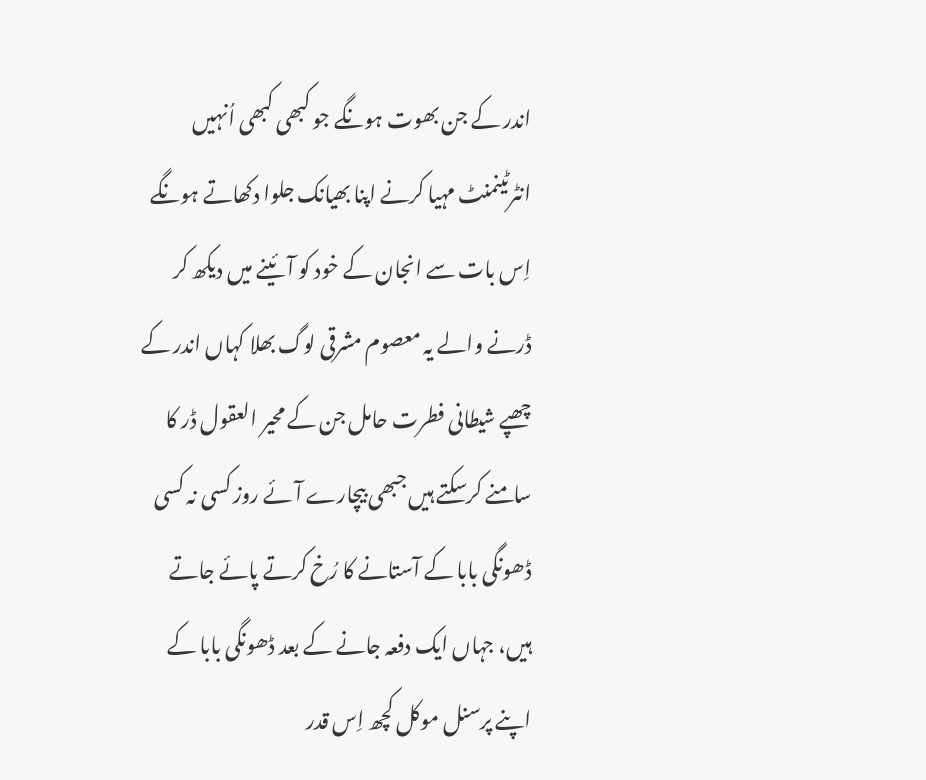اندر کے جن بھوت ہونگے جو کبھی کبھی اُنہیں انٹرٹینمنٹ مہیا کرنے اپنا بھیانک جلوا دکھاتے ہونگے اِس بات سے انجان کے خود کو آئینے میں دیکھ کر ڈرنے والے یہ معصوم مشرقی لوگ بھلا کہاں اندر کے چھپے شیطانی فطرت حامل جن کے محیر العقول ڈر کا سامنے کرسکتے ہیں جبھی بیچارے آئے روز کسی نہ کسی ڈھونگی بابا کے آستانے کا رُخ کرتے پائے جاتے ہیں، جہاں ایک دفعہ جانے کے بعد ڈھونگی بابا کے اپنے پرسنل موکل کچھ اِس قدر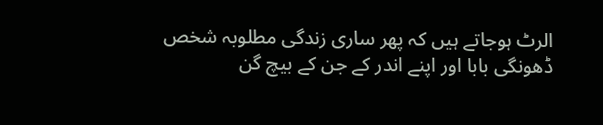الرٹ ہوجاتے ہیں کہ پھر ساری زندگی مطلوبہ شخص ڈھونگی بابا اور اپنے اندر کے جن کے بیچ گن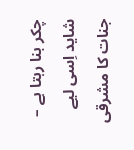چکر بنا رہتا ہے – شاید اِسی لیے جنات کا مشرقی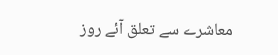معاشرے سے تعلق آئے روز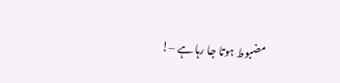مضبوط ہوتا جا رہا ہے –!